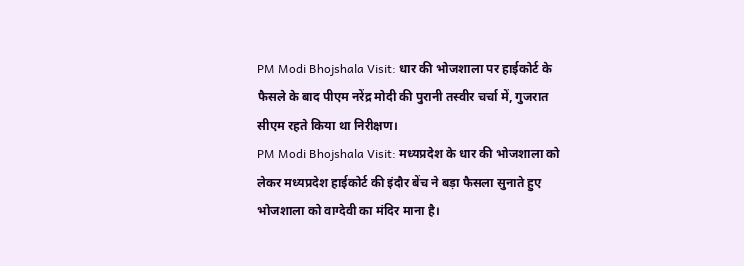PM Modi Bhojshala Visit: धार की भोजशाला पर हाईकोर्ट के फैसले के बाद पीएम नरेंद्र मोदी की पुरानी तस्वीर चर्चा में, गुजरात सीएम रहते किया था निरीक्षण।
PM Modi Bhojshala Visit: मध्यप्रदेश के धार की भोजशाला को लेकर मध्यप्रदेश हाईकोर्ट की इंदौर बेंच ने बड़ा फैसला सुनाते हुए भोजशाला को वाग्देवी का मंदिर माना है।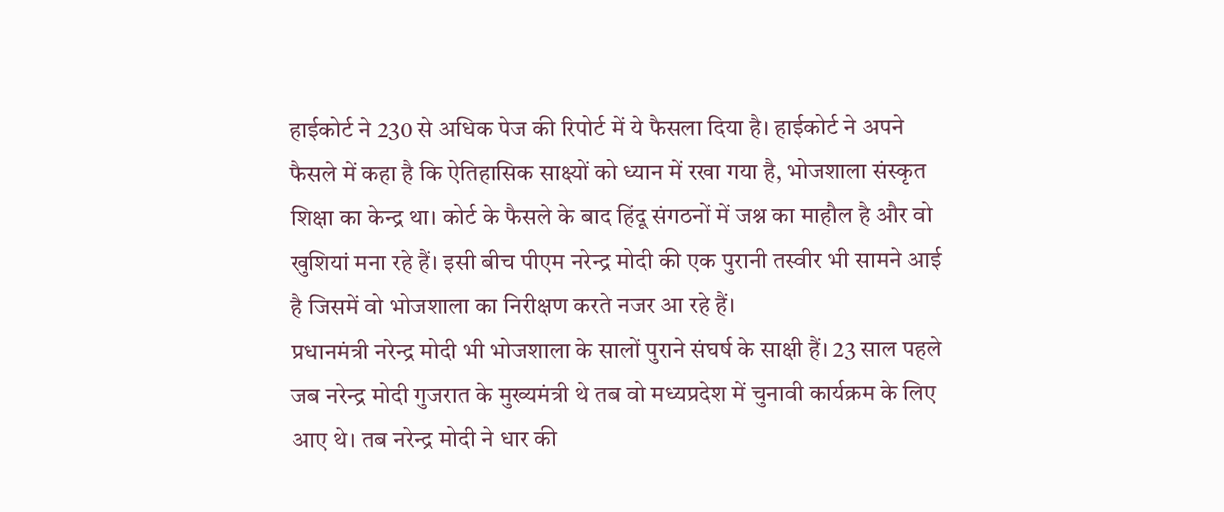हाईकोर्ट ने 230 से अधिक पेज की रिपोर्ट में ये फैसला दिया है। हाईकोर्ट ने अपने फैसले में कहा है कि ऐतिहासिक साक्ष्यों को ध्यान में रखा गया है, भोजशाला संस्कृत शिक्षा का केन्द्र था। कोर्ट के फैसले के बाद हिंदू संगठनों में जश्न का माहौल है और वो खुशियां मना रहे हैं। इसी बीच पीएम नरेन्द्र मोदी की एक पुरानी तस्वीर भी सामने आई है जिसमें वो भोजशाला का निरीक्षण करते नजर आ रहे हैं।
प्रधानमंत्री नरेन्द्र मोदी भी भोजशाला के सालों पुराने संघर्ष के साक्षी हैं। 23 साल पहले जब नरेन्द्र मोदी गुजरात के मुख्यमंत्री थे तब वो मध्यप्रदेश में चुनावी कार्यक्रम के लिए आए थे। तब नरेन्द्र मोदी ने धार की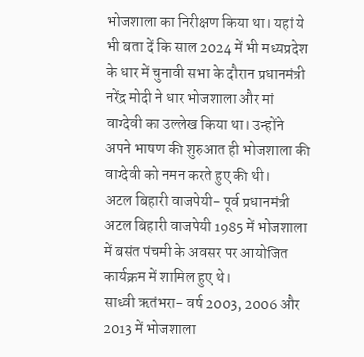भोजशाला का निरीक्षण किया था। यहां ये भी बता दें कि साल 2024 में भी मध्यप्रदेश के धार में चुनावी सभा के दौरान प्रधानमंत्री नरेंद्र मोदी ने धार भोजशाला और मां वाग्देवी का उल्लेख किया था। उन्होंने अपने भाषण की शुरुआत ही भोजशाला की वाग्देवी को नमन करते हुए की थी।
अटल बिहारी वाजपेयी- पूर्व प्रधानमंत्री अटल बिहारी वाजपेयी 1985 में भोजशाला में बसंत पंचमी के अवसर पर आयोजित कार्यक्रम में शामिल हुए थे।
साध्वी ऋतंभरा- वर्ष 2003, 2006 और 2013 में भोजशाला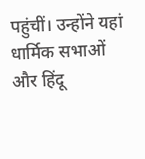पहुंचीं। उन्होंने यहां धार्मिक सभाओं और हिंदू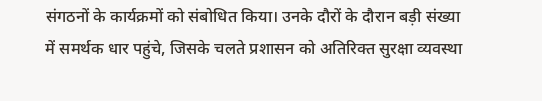संगठनों के कार्यक्रमों को संबोधित किया। उनके दौरों के दौरान बड़ी संख्या में समर्थक धार पहुंचे, जिसके चलते प्रशासन को अतिरिक्त सुरक्षा व्यवस्था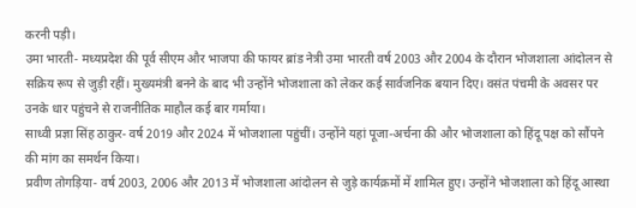करनी पड़ी।
उमा भारती- मध्यप्रदेश की पूर्व सीएम और भाजपा की फायर ब्रांड नेत्री उमा भारती वर्ष 2003 और 2004 के दौरान भोजशाला आंदोलन से सक्रिय रूप से जुड़ी रहीं। मुख्यमंत्री बनने के बाद भी उन्होंने भोजशाला को लेकर कई सार्वजनिक बयान दिए। वसंत पंचमी के अवसर पर उनके धार पहुंचने से राजनीतिक माहौल कई बार गर्माया।
साध्वी प्रज्ञा सिंह ठाकुर- वर्ष 2019 और 2024 में भोजशाला पहुंचीं। उन्होंने यहां पूजा-अर्चना की और भोजशाला को हिंदू पक्ष को सौंपने की मांग का समर्थन किया।
प्रवीण तोगड़िया- वर्ष 2003, 2006 और 2013 में भोजशाला आंदोलन से जुड़े कार्यक्रमों में शामिल हुए। उन्होंने भोजशाला को हिंदू आस्था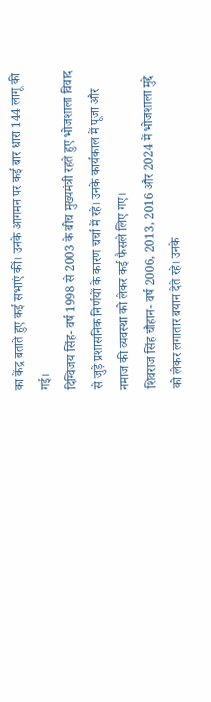का केंद्र बताते हुए कई सभाएं कीं। उनके आगमन पर कई बार धारा 144 लागू की गई।
दिग्विजय सिंह- वर्ष 1998 से 2003 के बीच मुख्यमंत्री रहते हुए भोजशाला विवाद से जुड़े प्रशासनिक निर्णयों के कारण चर्चा में रहे। उनके कार्यकाल में पूजा और नमाज की व्यवस्था को लेकर कई फैसले लिए गए।
शिवराज सिंह चौहान- वर्ष 2006, 2013, 2016 और 2024 में भोजशाला मुद्दे को लेकर लगातार बयान देते रहे। उनके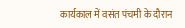कार्यकाल में वसंत पंचमी के दौरान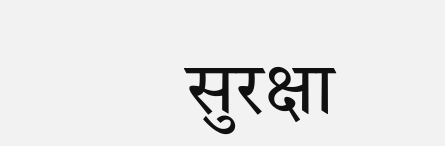सुरक्षा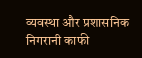व्यवस्था और प्रशासनिक निगरानी काफी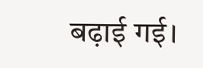बढ़ाई गई।